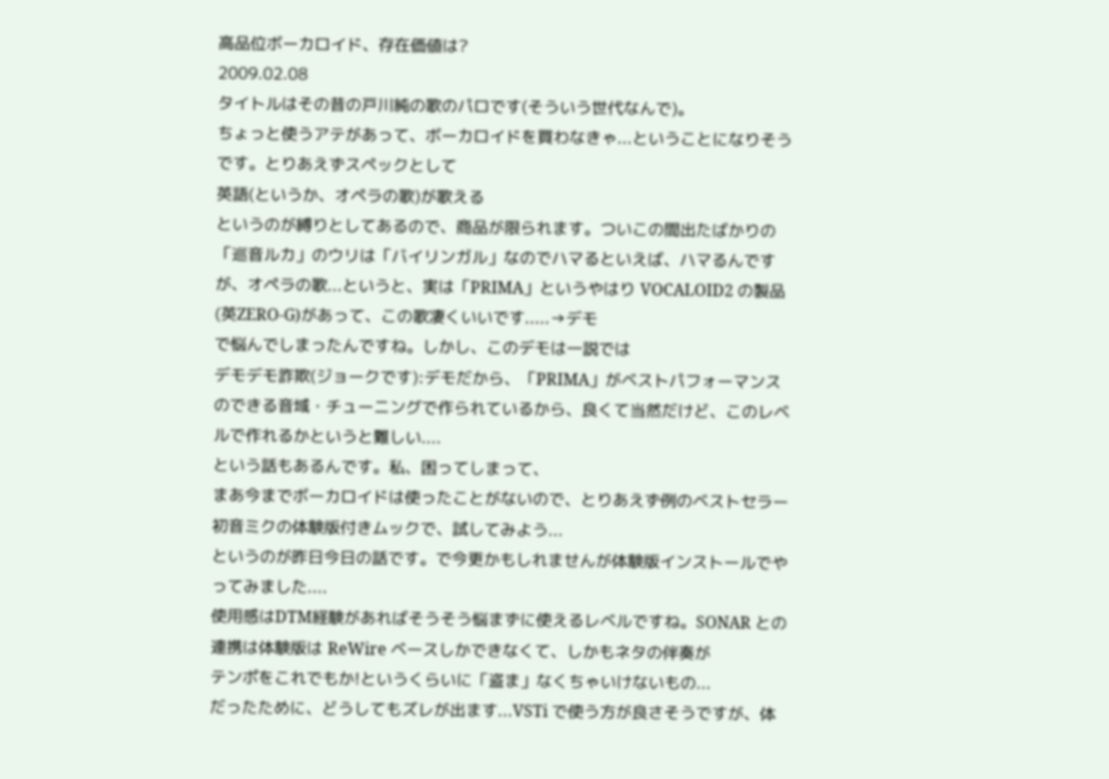高品位ボーカロイド、存在価値は?
2009.02.08
タイトルはその昔の戸川純の歌のパロです(そういう世代なんで)。
ちょっと使うアテがあって、ボーカロイドを買わなきゃ...ということになりそうです。とりあえずスペックとして
英語(というか、オペラの歌)が歌える
というのが縛りとしてあるので、商品が限られます。ついこの間出たばかりの「巡音ルカ」のウリは「バイリンガル」なのでハマるといえば、ハマるんですが、オペラの歌...というと、実は「PRIMA」というやはり VOCALOID2 の製品(英ZERO-G)があって、この歌凄くいいです.....→デモ
で悩んでしまったんですね。しかし、このデモは一説では
デモデモ詐欺(ジョークです):デモだから、「PRIMA」がベストパフォーマンスのできる音域・チューニングで作られているから、良くて当然だけど、このレベルで作れるかというと難しい....
という話もあるんです。私、困ってしまって、
まあ今までボーカロイドは使ったことがないので、とりあえず例のベストセラー初音ミクの体験版付きムックで、試してみよう...
というのが昨日今日の話です。で今更かもしれませんが体験版インストールでやってみました....
使用感はDTM経験があればそうそう悩まずに使えるレベルですね。SONAR との連携は体験版は ReWire ベースしかできなくて、しかもネタの伴奏が
テンポをこれでもか!というくらいに「盗ま」なくちゃいけないもの...
だったために、どうしてもズレが出ます...VSTi で使う方が良さそうですが、体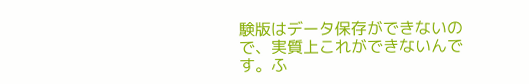験版はデータ保存ができないので、実質上これができないんです。ふ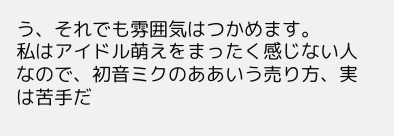う、それでも雰囲気はつかめます。
私はアイドル萌えをまったく感じない人なので、初音ミクのああいう売り方、実は苦手だ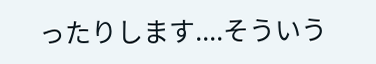ったりします....そういう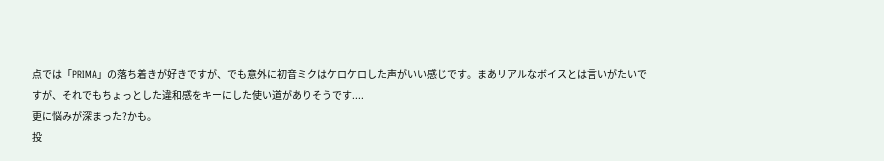点では「PRIMA」の落ち着きが好きですが、でも意外に初音ミクはケロケロした声がいい感じです。まあリアルなボイスとは言いがたいですが、それでもちょっとした違和感をキーにした使い道がありそうです....
更に悩みが深まった?かも。
投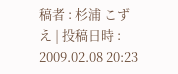稿者 : 杉浦 こずえ | 投稿日時 : 2009.02.08 20:23